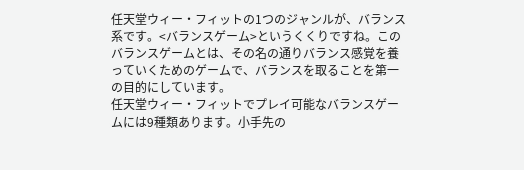任天堂ウィー・フィットの1つのジャンルが、バランス系です。<バランスゲーム>というくくりですね。このバランスゲームとは、その名の通りバランス感覚を養っていくためのゲームで、バランスを取ることを第一の目的にしています。
任天堂ウィー・フィットでプレイ可能なバランスゲームには9種類あります。小手先の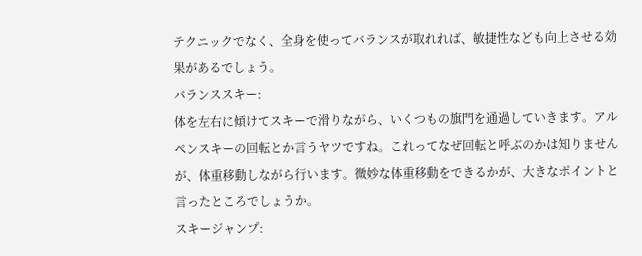テクニックでなく、全身を使ってバランスが取れれば、敏捷性なども向上させる効果があるでしょう。
バランススキー:
体を左右に傾けてスキーで滑りながら、いくつもの旗門を通過していきます。アルペンスキーの回転とか言うヤツですね。これってなぜ回転と呼ぶのかは知りませんが、体重移動しながら行います。微妙な体重移動をできるかが、大きなポイントと言ったところでしょうか。
スキージャンプ: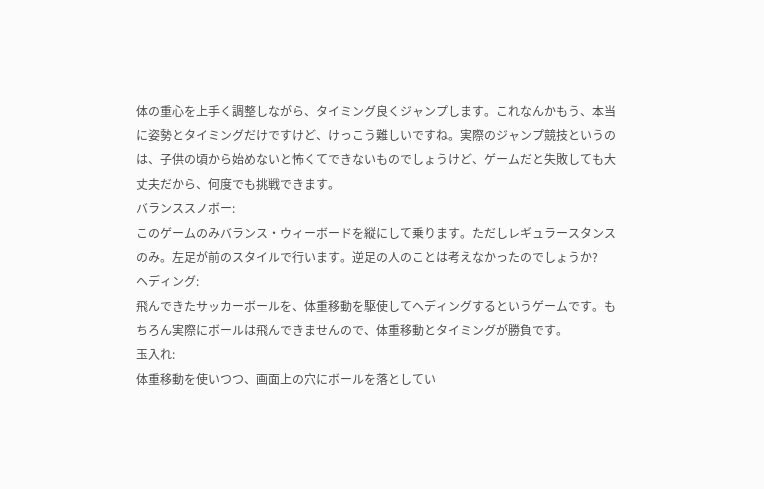体の重心を上手く調整しながら、タイミング良くジャンプします。これなんかもう、本当に姿勢とタイミングだけですけど、けっこう難しいですね。実際のジャンプ競技というのは、子供の頃から始めないと怖くてできないものでしょうけど、ゲームだと失敗しても大丈夫だから、何度でも挑戦できます。
バランススノボー:
このゲームのみバランス・ウィーボードを縦にして乗ります。ただしレギュラースタンスのみ。左足が前のスタイルで行います。逆足の人のことは考えなかったのでしょうか?
ヘディング:
飛んできたサッカーボールを、体重移動を駆使してヘディングするというゲームです。もちろん実際にボールは飛んできませんので、体重移動とタイミングが勝負です。
玉入れ:
体重移動を使いつつ、画面上の穴にボールを落としてい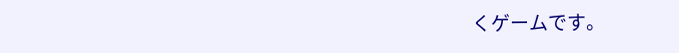くゲームです。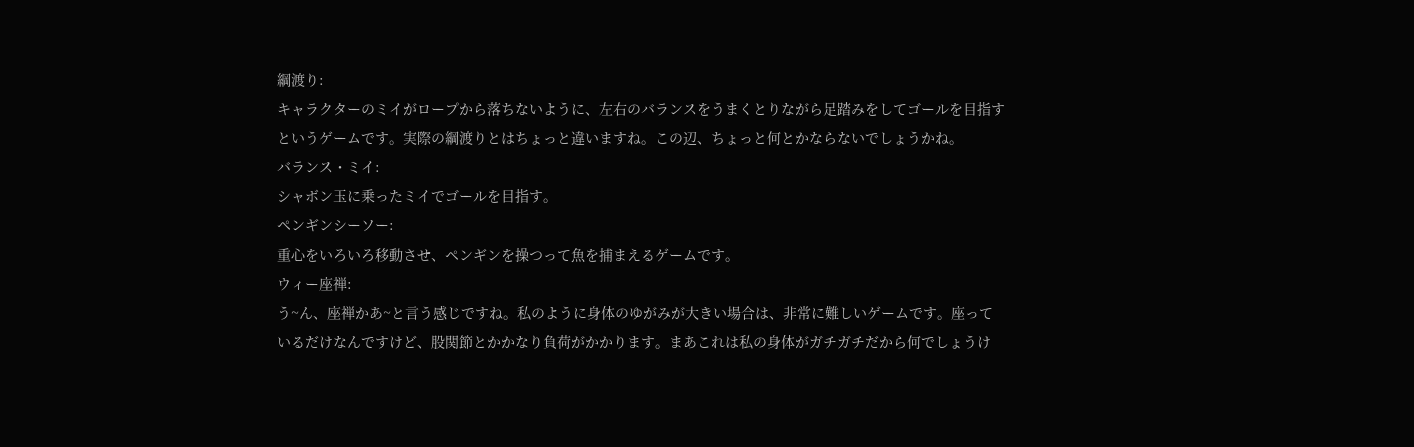綱渡り:
キャラクターのミイがロープから落ちないように、左右のバランスをうまくとりながら足踏みをしてゴールを目指すというゲームです。実際の綱渡りとはちょっと違いますね。この辺、ちょっと何とかならないでしょうかね。
バランス・ミイ:
シャボン玉に乗ったミイでゴールを目指す。
ペンギンシーソー:
重心をいろいろ移動させ、ペンギンを操つって魚を捕まえるゲームです。
ウィー座禅:
う~ん、座禅かあ~と言う感じですね。私のように身体のゆがみが大きい場合は、非常に難しいゲームです。座っているだけなんですけど、股関節とかかなり負荷がかかります。まあこれは私の身体がガチガチだから何でしょうけ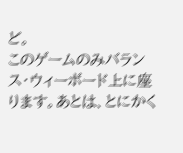ど。
このゲームのみバランス・ウィーボード上に座ります。あとは、とにかく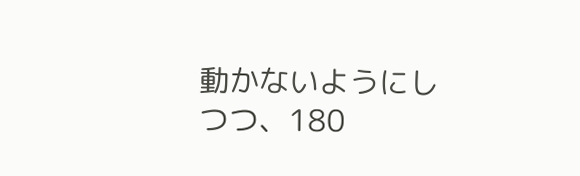動かないようにしつつ、180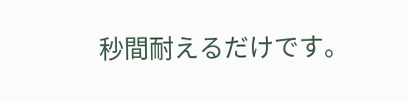秒間耐えるだけです。